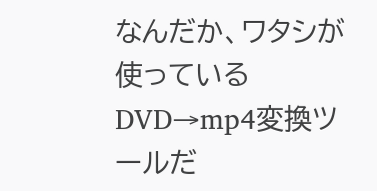なんだか、ワタシが使っているDVD→mp4変換ツールだ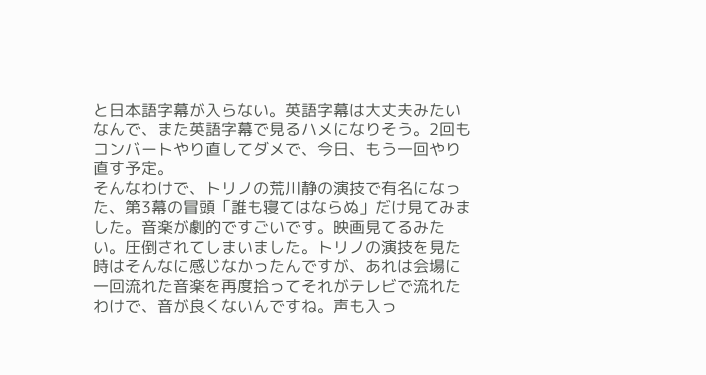と日本語字幕が入らない。英語字幕は大丈夫みたいなんで、また英語字幕で見るハメになりそう。2回もコンバートやり直してダメで、今日、もう一回やり直す予定。
そんなわけで、トリノの荒川静の演技で有名になった、第3幕の冒頭「誰も寝てはならぬ」だけ見てみました。音楽が劇的ですごいです。映画見てるみたい。圧倒されてしまいました。トリノの演技を見た時はそんなに感じなかったんですが、あれは会場に一回流れた音楽を再度拾ってそれがテレビで流れたわけで、音が良くないんですね。声も入っ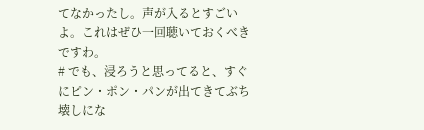てなかったし。声が入るとすごいよ。これはぜひ一回聴いておくべきですわ。
# でも、浸ろうと思ってると、すぐにピン・ポン・パンが出てきてぶち壊しにな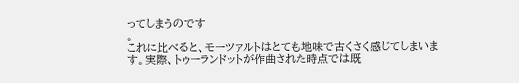ってしまうのです
。
これに比べると、モーツァルトはとても地味で古くさく感じてしまいます。実際、トゥーランドットが作曲された時点では既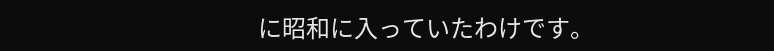に昭和に入っていたわけです。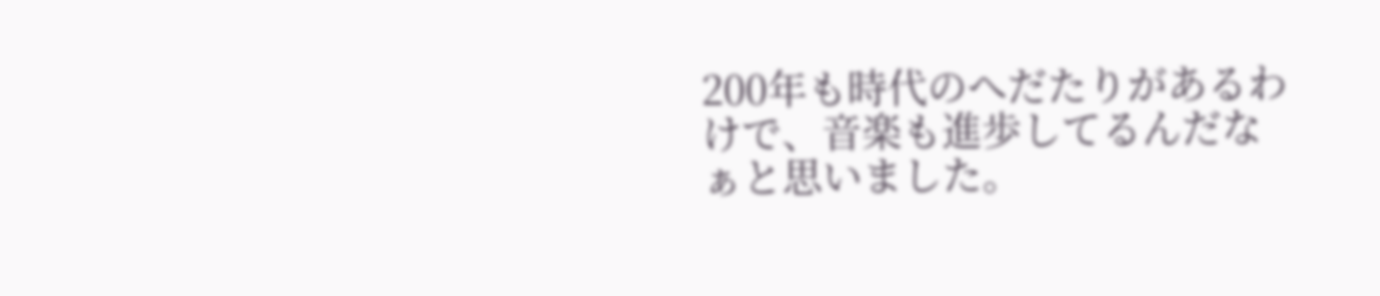200年も時代のへだたりがあるわけで、音楽も進歩してるんだなぁと思いました。